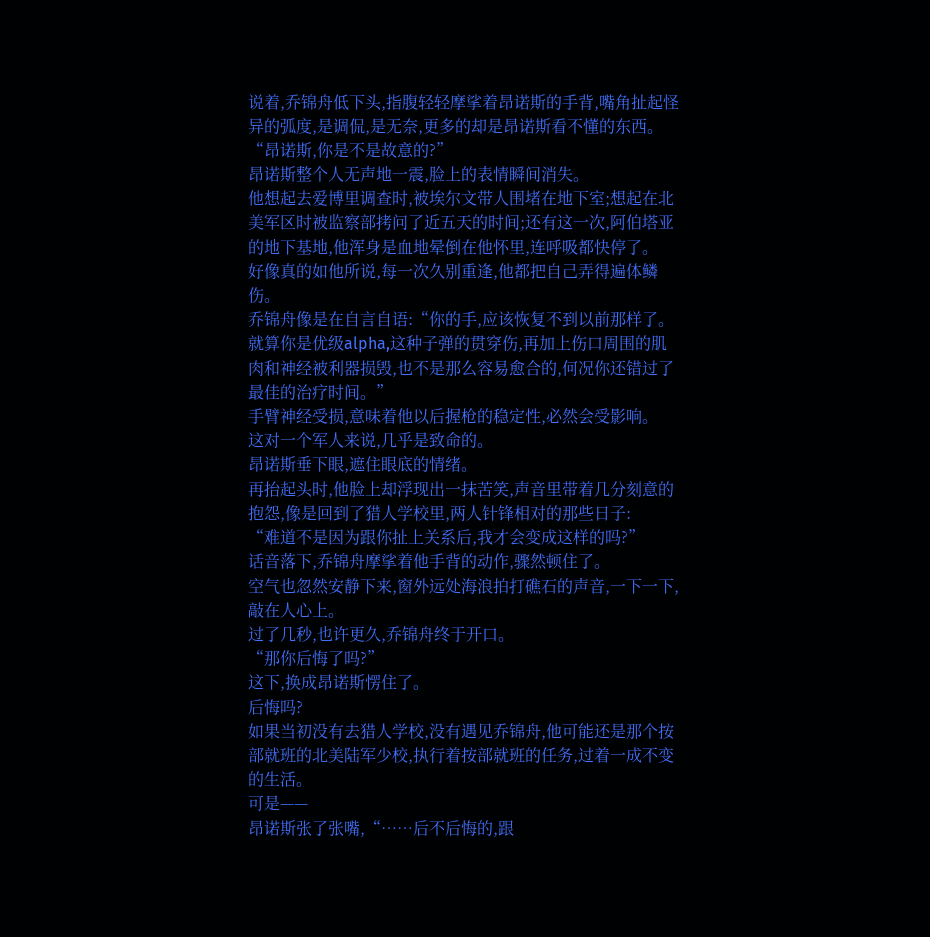说着,乔锦舟低下头,指腹轻轻摩挲着昂诺斯的手背,嘴角扯起怪异的弧度,是调侃,是无奈,更多的却是昂诺斯看不懂的东西。
“昂诺斯,你是不是故意的?”
昂诺斯整个人无声地一震,脸上的表情瞬间消失。
他想起去爱博里调查时,被埃尔文带人围堵在地下室;想起在北美军区时被监察部拷问了近五天的时间;还有这一次,阿伯塔亚的地下基地,他浑身是血地晕倒在他怀里,连呼吸都快停了。
好像真的如他所说,每一次久别重逢,他都把自己弄得遍体鳞伤。
乔锦舟像是在自言自语:“你的手,应该恢复不到以前那样了。就算你是优级alpha,这种子弹的贯穿伤,再加上伤口周围的肌肉和神经被利器损毁,也不是那么容易愈合的,何况你还错过了最佳的治疗时间。”
手臂神经受损,意味着他以后握枪的稳定性,必然会受影响。
这对一个军人来说,几乎是致命的。
昂诺斯垂下眼,遮住眼底的情绪。
再抬起头时,他脸上却浮现出一抹苦笑,声音里带着几分刻意的抱怨,像是回到了猎人学校里,两人针锋相对的那些日子:
“难道不是因为跟你扯上关系后,我才会变成这样的吗?”
话音落下,乔锦舟摩挲着他手背的动作,骤然顿住了。
空气也忽然安静下来,窗外远处海浪拍打礁石的声音,一下一下,敲在人心上。
过了几秒,也许更久,乔锦舟终于开口。
“那你后悔了吗?”
这下,换成昂诺斯愣住了。
后悔吗?
如果当初没有去猎人学校,没有遇见乔锦舟,他可能还是那个按部就班的北美陆军少校,执行着按部就班的任务,过着一成不变的生活。
可是——
昂诺斯张了张嘴,“……后不后悔的,跟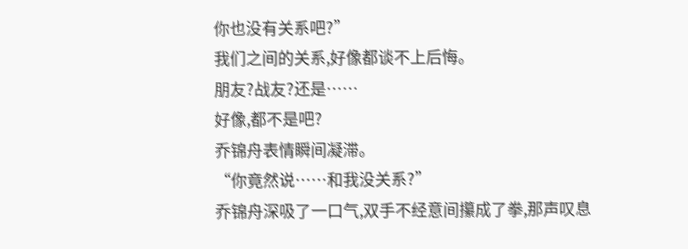你也没有关系吧?”
我们之间的关系,好像都谈不上后悔。
朋友?战友?还是……
好像,都不是吧?
乔锦舟表情瞬间凝滞。
“你竟然说……和我没关系?”
乔锦舟深吸了一口气,双手不经意间攥成了拳,那声叹息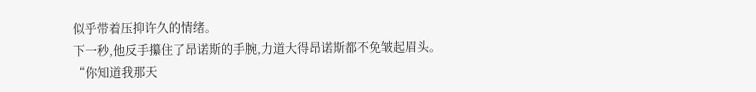似乎带着压抑许久的情绪。
下一秒,他反手攥住了昂诺斯的手腕,力道大得昂诺斯都不免皱起眉头。
“你知道我那天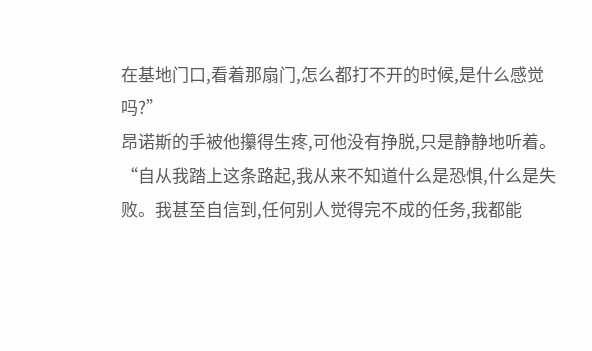在基地门口,看着那扇门,怎么都打不开的时候,是什么感觉吗?”
昂诺斯的手被他攥得生疼,可他没有挣脱,只是静静地听着。
“自从我踏上这条路起,我从来不知道什么是恐惧,什么是失败。我甚至自信到,任何别人觉得完不成的任务,我都能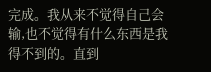完成。我从来不觉得自己会输,也不觉得有什么东西是我得不到的。直到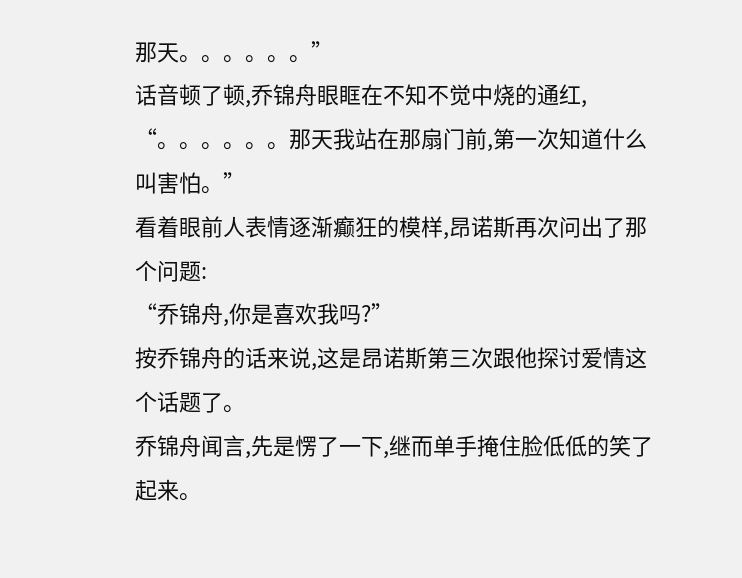那天。。。。。。”
话音顿了顿,乔锦舟眼眶在不知不觉中烧的通红,
“。。。。。。那天我站在那扇门前,第一次知道什么叫害怕。”
看着眼前人表情逐渐癫狂的模样,昂诺斯再次问出了那个问题:
“乔锦舟,你是喜欢我吗?”
按乔锦舟的话来说,这是昂诺斯第三次跟他探讨爱情这个话题了。
乔锦舟闻言,先是愣了一下,继而单手掩住脸低低的笑了起来。